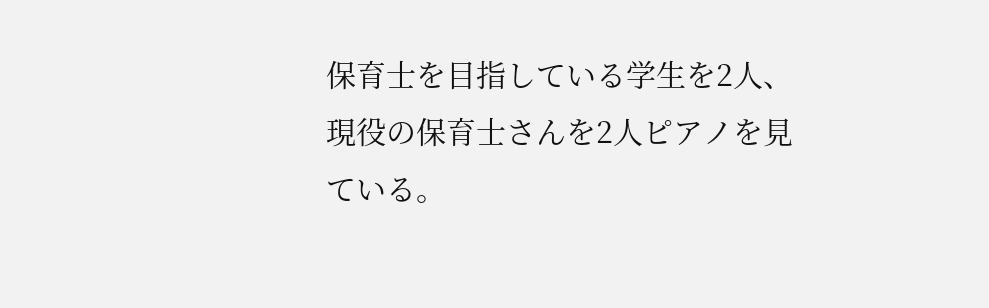保育士を目指している学生を2人、現役の保育士さんを2人ピアノを見ている。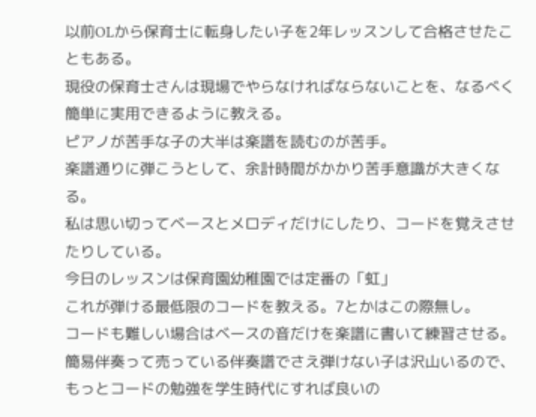以前OLから保育士に転身したい子を2年レッスンして合格させたこともある。
現役の保育士さんは現場でやらなければならないことを、なるべく簡単に実用できるように教える。
ピアノが苦手な子の大半は楽譜を読むのが苦手。
楽譜通りに弾こうとして、余計時間がかかり苦手意識が大きくなる。
私は思い切ってベースとメロディだけにしたり、コードを覚えさせたりしている。
今日のレッスンは保育園幼稚園では定番の「虹」
これが弾ける最低限のコードを教える。7とかはこの際無し。
コードも難しい場合はベースの音だけを楽譜に書いて練習させる。
簡易伴奏って売っている伴奏譜でさえ弾けない子は沢山いるので、もっとコードの勉強を学生時代にすれば良いの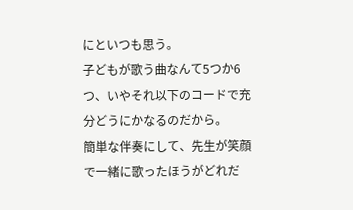にといつも思う。
子どもが歌う曲なんて5つか6つ、いやそれ以下のコードで充分どうにかなるのだから。
簡単な伴奏にして、先生が笑顔で一緒に歌ったほうがどれだ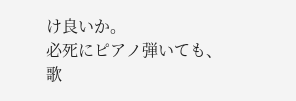け良いか。
必死にピアノ弾いても、歌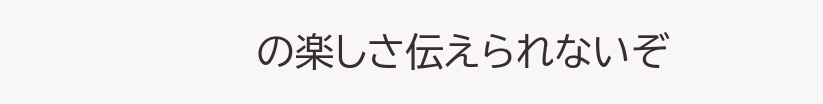の楽しさ伝えられないぞ